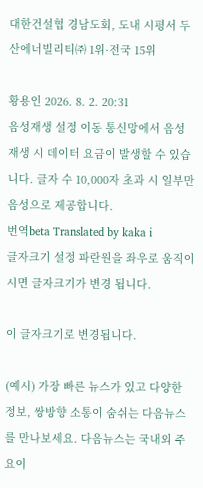대한건설협 경남도회, 도내 시평서 두산에너빌리티㈜ 1위·전국 15위

황용인 2026. 8. 2. 20:31
음성재생 설정 이동 통신망에서 음성 재생 시 데이터 요금이 발생할 수 있습니다. 글자 수 10,000자 초과 시 일부만 음성으로 제공합니다.
번역beta Translated by kaka i
글자크기 설정 파란원을 좌우로 움직이시면 글자크기가 변경 됩니다.

이 글자크기로 변경됩니다.

(예시) 가장 빠른 뉴스가 있고 다양한 정보, 쌍방향 소통이 숨쉬는 다음뉴스를 만나보세요. 다음뉴스는 국내외 주요이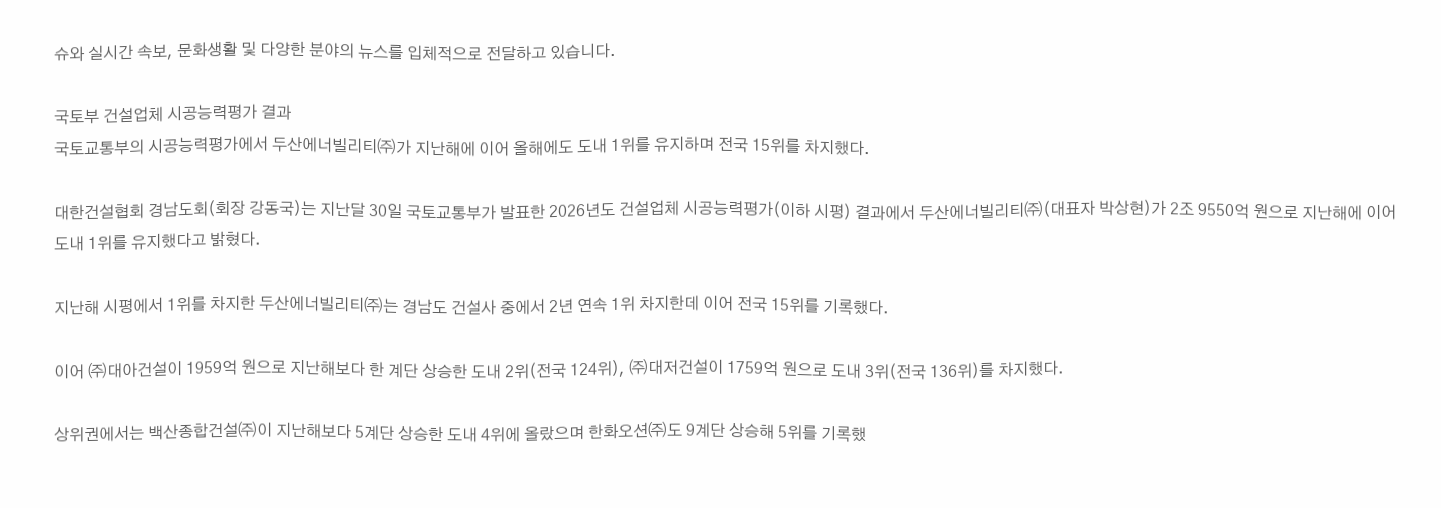슈와 실시간 속보, 문화생활 및 다양한 분야의 뉴스를 입체적으로 전달하고 있습니다.

국토부 건설업체 시공능력평가 결과
국토교통부의 시공능력평가에서 두산에너빌리티㈜가 지난해에 이어 올해에도 도내 1위를 유지하며 전국 15위를 차지했다.

대한건설협회 경남도회(회장 강동국)는 지난달 30일 국토교통부가 발표한 2026년도 건설업체 시공능력평가(이하 시평) 결과에서 두산에너빌리티㈜(대표자 박상현)가 2조 9550억 원으로 지난해에 이어 도내 1위를 유지했다고 밝혔다.

지난해 시평에서 1위를 차지한 두산에너빌리티㈜는 경남도 건설사 중에서 2년 연속 1위 차지한데 이어 전국 15위를 기록했다.

이어 ㈜대아건설이 1959억 원으로 지난해보다 한 계단 상승한 도내 2위(전국 124위), ㈜대저건설이 1759억 원으로 도내 3위(전국 136위)를 차지했다.

상위권에서는 백산종합건설㈜이 지난해보다 5계단 상승한 도내 4위에 올랐으며 한화오션㈜도 9계단 상승해 5위를 기록했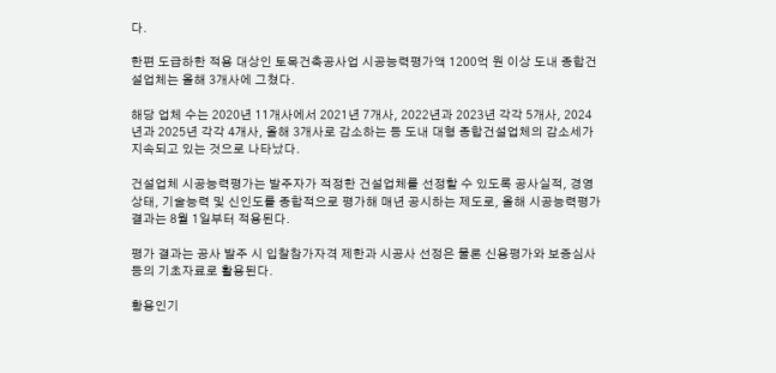다.

한편 도급하한 적용 대상인 토목건축공사업 시공능력평가액 1200억 원 이상 도내 종합건설업체는 올해 3개사에 그쳤다.

해당 업체 수는 2020년 11개사에서 2021년 7개사, 2022년과 2023년 각각 5개사, 2024년과 2025년 각각 4개사, 올해 3개사로 감소하는 등 도내 대형 종합건설업체의 감소세가 지속되고 있는 것으로 나타났다.

건설업체 시공능력평가는 발주자가 적정한 건설업체를 선정할 수 있도록 공사실적, 경영상태, 기술능력 및 신인도를 종합적으로 평가해 매년 공시하는 제도로, 올해 시공능력평가 결과는 8월 1일부터 적용된다.

평가 결과는 공사 발주 시 입찰참가자격 제한과 시공사 선정은 물론 신용평가와 보증심사 등의 기초자료로 활용된다.

황용인기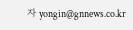자 yongin@gnnews.co.kr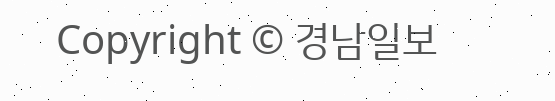Copyright © 경남일보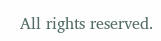All rights reserved.